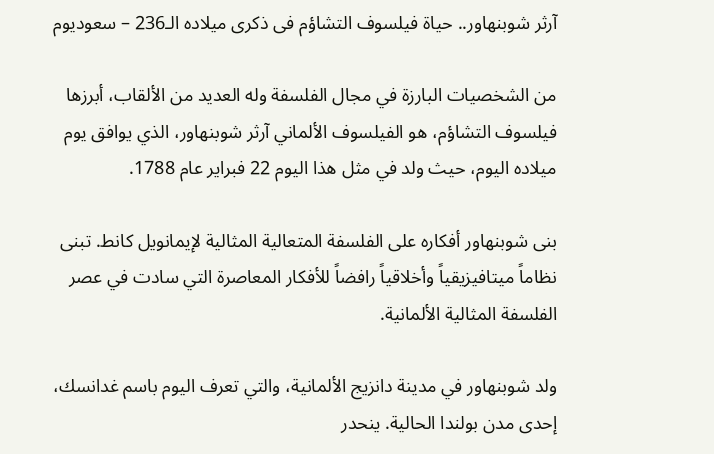آرثر شوبنهاور.. حياة فيلسوف التشاؤم فى ذكرى ميلاده الـ236 – سعوديوم

من الشخصيات البارزة في مجال الفلسفة وله العديد من الألقاب، أبرزها فيلسوف التشاؤم، هو الفيلسوف الألماني آرثر شوبنهاور، الذي يوافق يوم ميلاده اليوم، حيث ولد في مثل هذا اليوم 22 فبراير عام 1788.

بنى شوبنهاور أفكاره على الفلسفة المتعالية المثالية لإيمانويل كانط. تبنى نظاماً ميتافيزيقياً وأخلاقياً رافضاً للأفكار المعاصرة التي سادت في عصر الفلسفة المثالية الألمانية.

ولد شوبنهاور في مدينة دانزيج الألمانية، والتي تعرف اليوم باسم غدانسك، إحدى مدن بولندا الحالية. ينحدر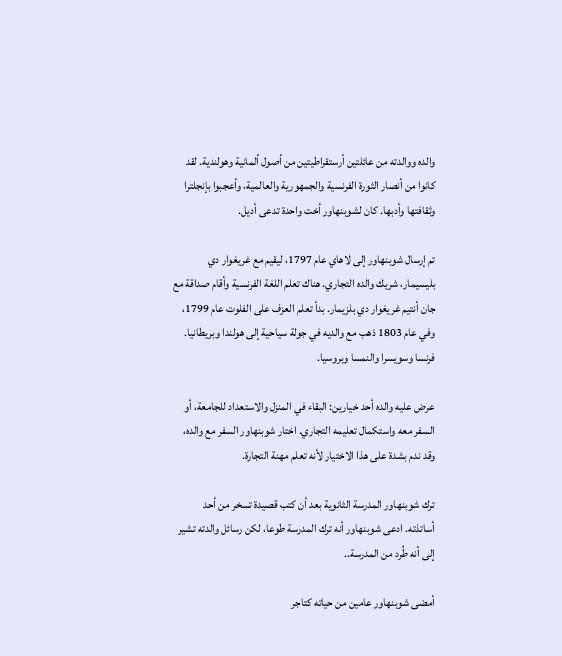والده ووالدته من عائلتين أرستقراطيتين من أصول ألمانية وهولندية. لقد كانوا من أنصار الثورة الفرنسية والجمهورية والعالمية، وأعجبوا بإنجلترا وثقافتها وأدبها. كان لشوبنهاور أخت واحدة تدعى أديل.

تم إرسال شوبنهاور إلى لاهاي عام 1797، ليقيم مع غريغوار دي بليسيمار، شريك والده التجاري. هناك تعلم اللغة الفرنسية وأقام صداقة مع جان أنتيم غريغوار دي بلزيمار. بدأ تعلم العزف على الفلوت عام 1799، وفي عام 1803 ذهب مع والديه في جولة سياحية إلى هولندا وبريطانيا. فرنسا وسويسرا والنمسا وبروسيا.

عرض عليه والده أحد خيارين: البقاء في المنزل والاستعداد للجامعة، أو السفر معه واستكمال تعليمه التجاري. اختار شوبنهاور السفر مع والده، وقد ندم بشدة على هذا الاختيار لأنه تعلم مهنة التجارة.

ترك شوبنهاور المدرسة الثانوية بعد أن كتب قصيدة تسخر من أحد أساتذته. ادعى شوبنهاور أنه ترك المدرسة طوعا، لكن رسائل والدته تشير إلى أنه طُرد من المدرسة..

أمضى شوبنهاور عامين من حياته كتاجر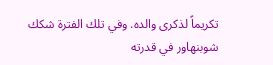تكريماً لذكرى والده. وفي تلك الفترة شكك شوبنهاور في قدرته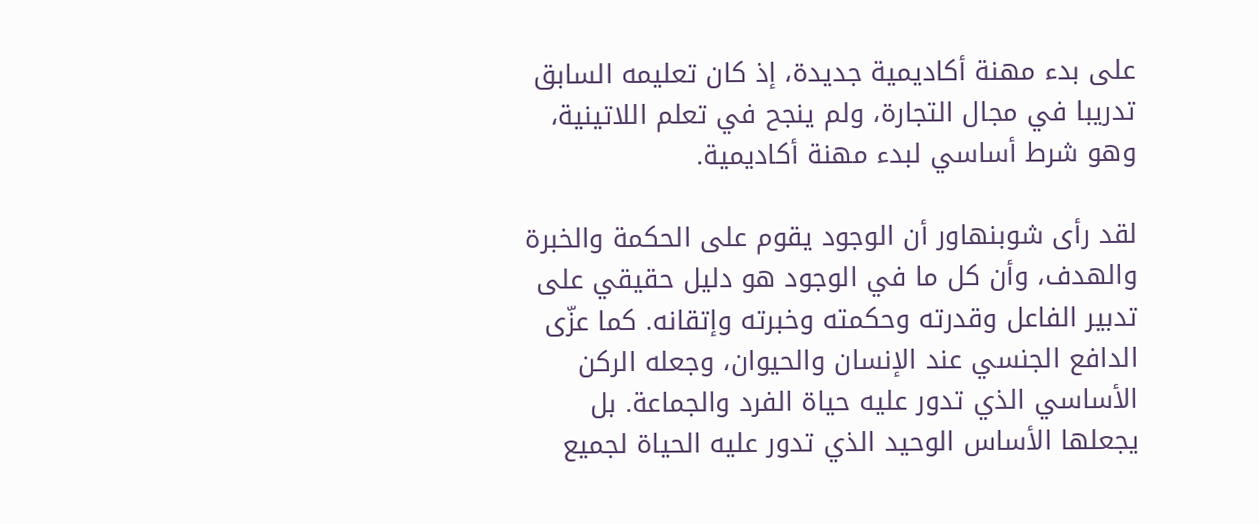على بدء مهنة أكاديمية جديدة، إذ كان تعليمه السابق تدريبا في مجال التجارة، ولم ينجح في تعلم اللاتينية، وهو شرط أساسي لبدء مهنة أكاديمية.

لقد رأى شوبنهاور أن الوجود يقوم على الحكمة والخبرة والهدف، وأن كل ما في الوجود هو دليل حقيقي على تدبير الفاعل وقدرته وحكمته وخبرته وإتقانه. كما عزّى الدافع الجنسي عند الإنسان والحيوان، وجعله الركن الأساسي الذي تدور عليه حياة الفرد والجماعة. بل يجعلها الأساس الوحيد الذي تدور عليه الحياة لجميع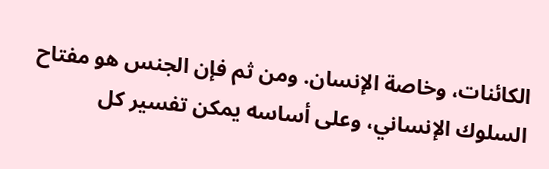الكائنات، وخاصة الإنسان. ومن ثم فإن الجنس هو مفتاح السلوك الإنساني، وعلى أساسه يمكن تفسير كل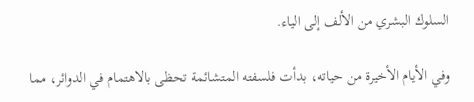السلوك البشري من الألف إلى الياء.

وفي الأيام الأخيرة من حياته، بدأت فلسفته المتشائمة تحظى بالاهتمام في الدوائر، مما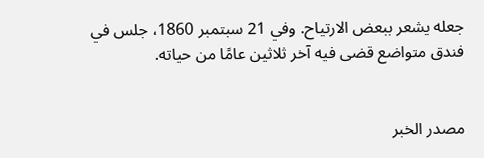جعله يشعر ببعض الارتياح. وفي 21 سبتمبر 1860، جلس في فندق متواضع قضى فيه آخر ثلاثين عامًا من حياته.


مصدر الخبر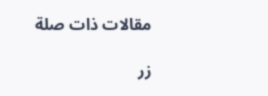مقالات ذات صلة

زر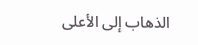الذهاب إلى الأعلى